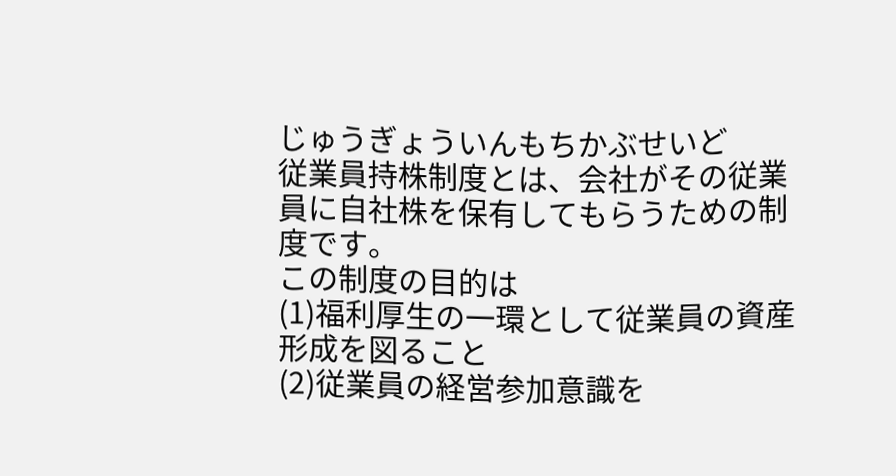じゅうぎょういんもちかぶせいど
従業員持株制度とは、会社がその従業員に自社株を保有してもらうための制度です。
この制度の目的は
(1)福利厚生の一環として従業員の資産形成を図ること
(2)従業員の経営参加意識を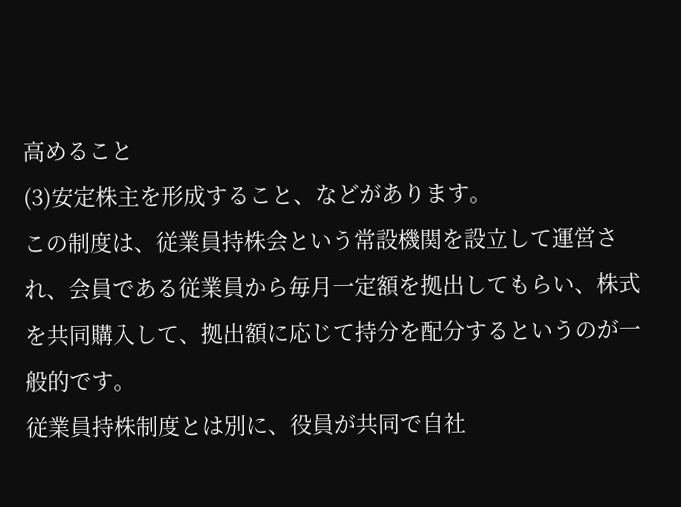高めること
(3)安定株主を形成すること、などがあります。
この制度は、従業員持株会という常設機関を設立して運営され、会員である従業員から毎月一定額を拠出してもらい、株式を共同購入して、拠出額に応じて持分を配分するというのが一般的です。
従業員持株制度とは別に、役員が共同で自社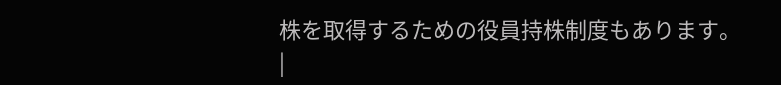株を取得するための役員持株制度もあります。
|